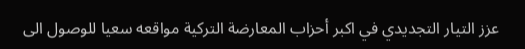عزز التيار التجديدي في اكبر أحزاب المعارضة التركية مواقعه سعيا للوصول الى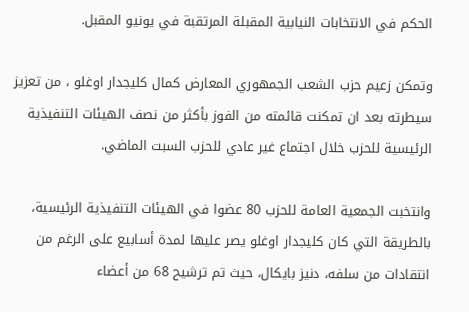الحكم في الانتخابات النيابية المقبلة المرتقبة في يونيو المقبل.

وتمكن زعيم حزب الشعب الجمهوري المعارض كمال كليجدار اوغلو ، من تعزيز سيطرته بعد ان تمكنت قائمته من الفوز بأكثر من نصف الهيئات التنفيذية الرئيسية للحزب خلال اجتماع غير عادي للحزب السبت الماضي.

وانتخبت الجمعية العامة للحزب 80 عضوا في الهيئات التنفيذية الرئيسية، بالطريقة التي كان كليجدار اوغلو يصر عليها لمدة أسابيع على الرغم من انتقادات من سلفه، دنيز بايكال، حيث تم ترشيح 68 من أعضاء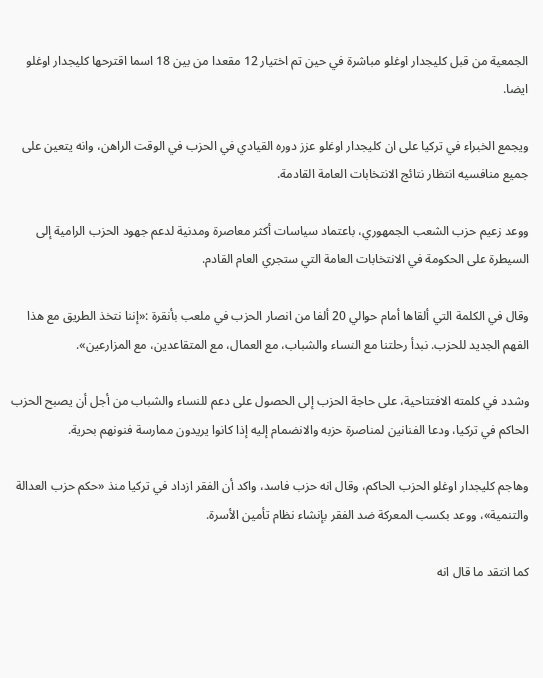الجمعية من قبل كليجدار اوغلو مباشرة في حين تم اختيار 12 مقعدا من بين 18 اسما اقترحها كليجدار اوغلو ايضا.

ويجمع الخبراء في تركيا على ان كليجدار اوغلو عزز دوره القيادي في الحزب في الوقت الراهن، وانه يتعين على جميع منافسيه انتظار نتائج الانتخابات العامة القادمة.

ووعد زعيم حزب الشعب الجمهوري، باعتماد سياسات أكثر معاصرة ومدنية لدعم جهود الحزب الرامية إلى السيطرة على الحكومة في الانتخابات العامة التي ستجري العام القادم.

وقال في الكلمة التي ألقاها أمام حوالي 20 ألفا من انصار الحزب في ملعب بأنقرة :«إننا نتخذ الطريق مع هذا الفهم الجديد للحزب. نبدأ رحلتنا مع النساء والشباب، مع العمال، مع المتقاعدين، مع المزارعين».

وشدد في كلمته الافتتاحية، على حاجة الحزب إلى الحصول على دعم للنساء والشباب من أجل أن يصبح الحزب الحاكم في تركيا، ودعا الفنانين لمناصرة حزبه والانضمام إليه إذا كانوا يريدون ممارسة فنونهم بحرية.

وهاجم كليجدار اوغلو الحزب الحاكم، وقال انه حزب فاسد، واكد أن الفقر ازداد في تركيا منذ «حكم حزب العدالة والتنمية»، ووعد بكسب المعركة ضد الفقر بإنشاء نظام تأمين الأسرة.

كما انتقد ما قال انه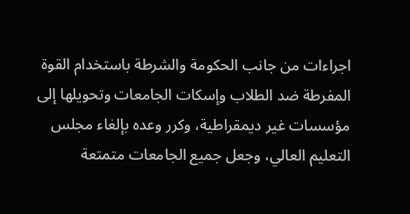اجراءات من جانب الحكومة والشرطة باستخدام القوة المفرطة ضد الطلاب وإسكات الجامعات وتحويلها إلى مؤسسات غير ديمقراطية، وكرر وعده بإلغاء مجلس التعليم العالي، وجعل جميع الجامعات متمتعة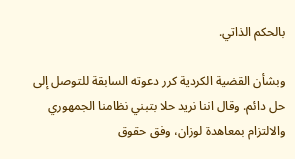بالحكم الذاتي.

وبشأن القضية الكردية كرر دعوته السابقة للتوصل إلى حل دائم. وقال اننا نريد حلا بتبني نظامنا الجمهوري والالتزام بمعاهدة لوزان، وفق حقوق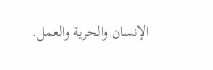الإنسان والحرية والعمل.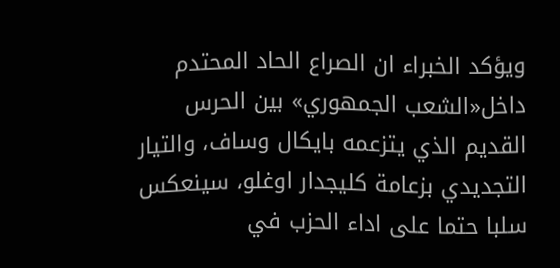ويؤكد الخبراء ان الصراع الحاد المحتدم داخل«الشعب الجمهوري» بين الحرس القديم الذي يتزعمه بايكال وساف، والتيار التجديدي بزعامة كليجدار اوغلو، سينعكس سلبا حتما على اداء الحزب في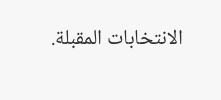الانتخابات المقبلة.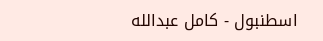اسطنبول - كامل عبدالله